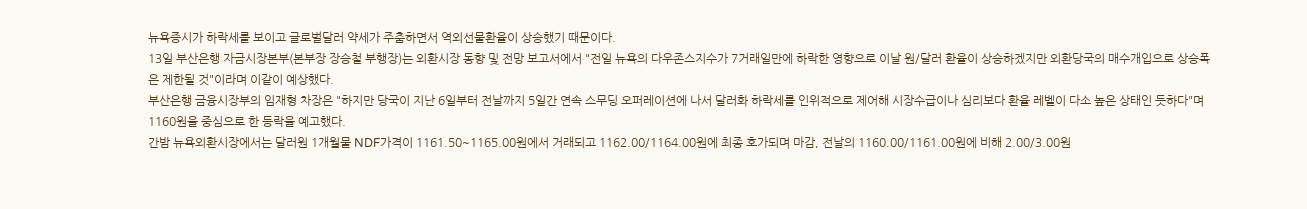뉴욕증시가 하락세를 보이고 글로벌달러 약세가 주춤하면서 역외선물환율이 상승했기 때문이다.
13일 부산은행 자금시장본부(본부장 장승철 부행장)는 외환시장 동향 및 전망 보고서에서 "전일 뉴욕의 다우존스지수가 7거래일만에 하락한 영향으로 이날 원/달러 환율이 상승하겠지만 외환당국의 매수개입으로 상승폭은 제한될 것"이라며 이같이 예상했다.
부산은행 금융시장부의 임재형 차장은 "하지만 당국이 지난 6일부터 전날까지 5일간 연속 스무딩 오퍼레이션에 나서 달러화 하락세를 인위적으로 제어해 시장수급이나 심리보다 환율 레벨이 다소 높은 상태인 듯하다"며 1160원을 중심으로 한 등락을 예고했다.
간밤 뉴욕외환시장에서는 달러원 1개월물 NDF가격이 1161.50~1165.00원에서 거래되고 1162.00/1164.00원에 최종 호가되며 마감, 전날의 1160.00/1161.00원에 비해 2.00/3.00원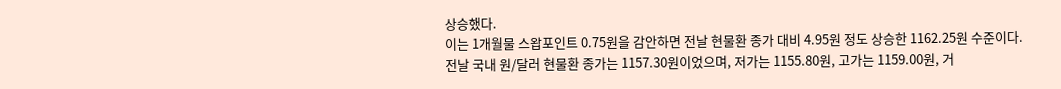상승했다.
이는 1개월물 스왑포인트 0.75원을 감안하면 전날 현물환 종가 대비 4.95원 정도 상승한 1162.25원 수준이다.
전날 국내 원/달러 현물환 종가는 1157.30원이었으며, 저가는 1155.80원, 고가는 1159.00원, 거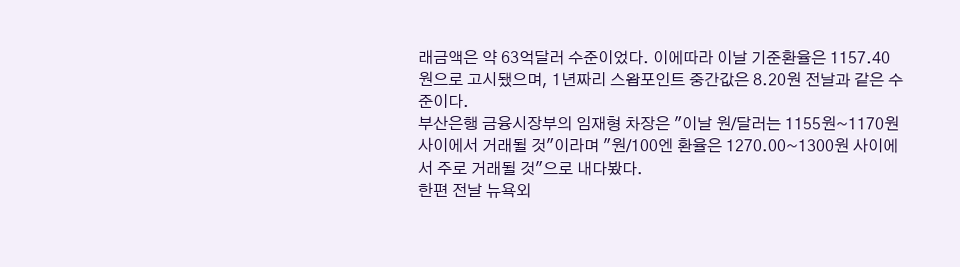래금액은 약 63억달러 수준이었다. 이에따라 이날 기준환율은 1157.40원으로 고시됐으며, 1년짜리 스왑포인트 중간값은 8.20원 전날과 같은 수준이다.
부산은행 금융시장부의 임재형 차장은 "이날 원/달러는 1155원~1170원 사이에서 거래될 것"이라며 "원/100엔 환율은 1270.00~1300원 사이에서 주로 거래될 것"으로 내다봤다.
한편 전날 뉴욕외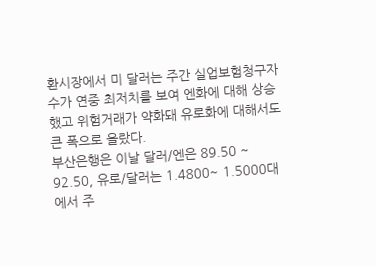환시장에서 미 달러는 주간 실업보험청구자수가 연중 최저치를 보여 엔화에 대해 상승했고 위험거래가 약화돼 유로화에 대해서도 큰 폭으로 올랐다.
부산은행은 이날 달러/엔은 89.50 ~ 92.50, 유로/달러는 1.4800~ 1.5000대에서 주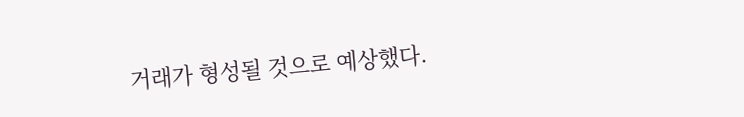거래가 형성될 것으로 예상했다.